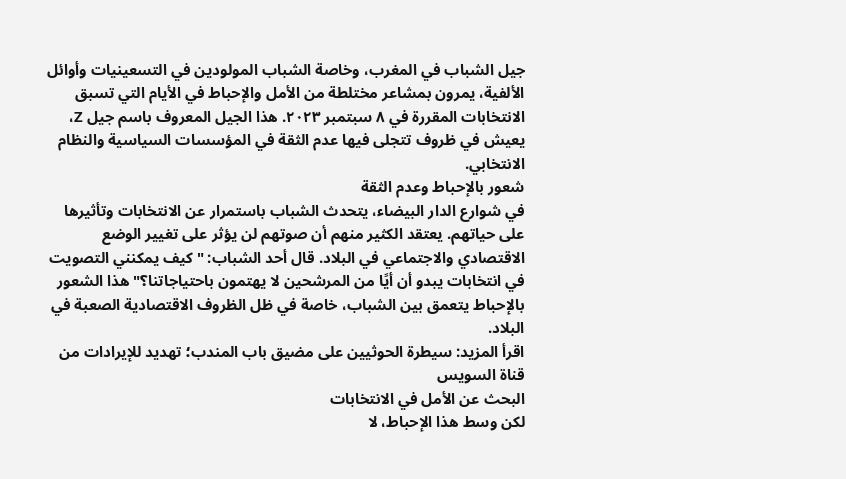جيل الشباب في المغرب، وخاصة الشباب المولودين في التسعينيات وأوائل الألفية، يمرون بمشاعر مختلطة من الأمل والإحباط في الأيام التي تسبق الانتخابات المقررة في ٨ سبتمبر ٢٠٢٣. هذا الجيل المعروف باسم جيل Z، يعيش في ظروف تتجلى فيها عدم الثقة في المؤسسات السياسية والنظام الانتخابي.
شعور بالإحباط وعدم الثقة
في شوارع الدار البيضاء، يتحدث الشباب باستمرار عن الانتخابات وتأثيرها على حياتهم. يعتقد الكثير منهم أن صوتهم لن يؤثر على تغيير الوضع الاقتصادي والاجتماعي في البلاد. قال أحد الشباب: "كيف يمكنني التصويت في انتخابات يبدو أن أيًا من المرشحين لا يهتمون باحتياجاتنا؟" هذا الشعور بالإحباط يتعمق بين الشباب، خاصة في ظل الظروف الاقتصادية الصعبة في البلاد.
اقرأ المزيد: سيطرة الحوثيين على مضيق باب المندب؛ تهديد للإيرادات من قناة السويس
البحث عن الأمل في الانتخابات
لكن وسط هذا الإحباط، لا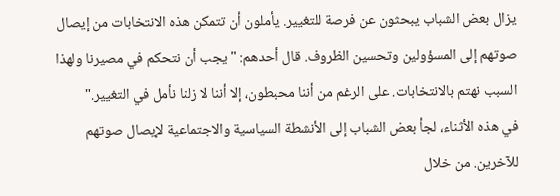يزال بعض الشباب يبحثون عن فرصة للتغيير. يأملون أن تتمكن هذه الانتخابات من إيصال صوتهم إلى المسؤولين وتحسين الظروف. قال أحدهم: "يجب أن نتحكم في مصيرنا ولهذا السبب نهتم بالانتخابات. على الرغم من أننا محبطون، إلا أننا لا زلنا نأمل في التغيير."
في هذه الأثناء، لجأ بعض الشباب إلى الأنشطة السياسية والاجتماعية لإيصال صوتهم للآخرين. من خلال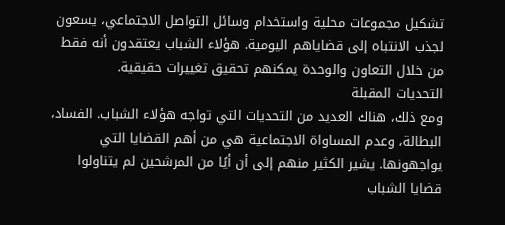تشكيل مجموعات محلية واستخدام وسائل التواصل الاجتماعي، يسعون لجذب الانتباه إلى قضاياهم اليومية. هؤلاء الشباب يعتقدون أنه فقط من خلال التعاون والوحدة يمكنهم تحقيق تغييرات حقيقية.
التحديات المقبلة
ومع ذلك، هناك العديد من التحديات التي تواجه هؤلاء الشباب. الفساد، البطالة، وعدم المساواة الاجتماعية هي من أهم القضايا التي يواجهونها. يشير الكثير منهم إلى أن أيًا من المرشحين لم يتناولوا قضايا الشباب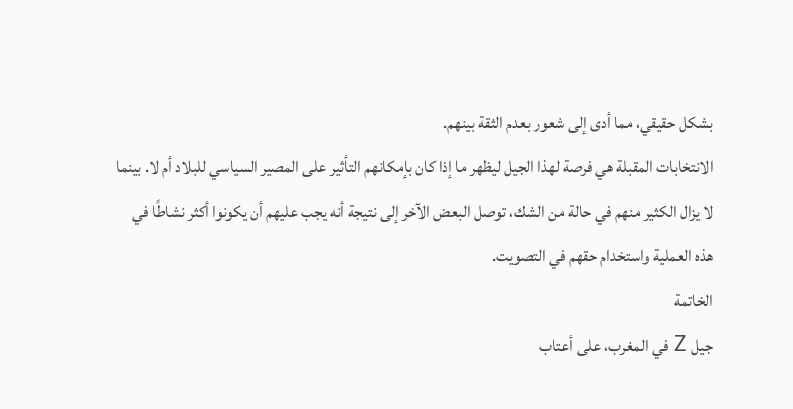بشكل حقيقي، مما أدى إلى شعور بعدم الثقة بينهم.
الانتخابات المقبلة هي فرصة لهذا الجيل ليظهر ما إذا كان بإمكانهم التأثير على المصير السياسي للبلاد أم لا. بينما لا يزال الكثير منهم في حالة من الشك، توصل البعض الآخر إلى نتيجة أنه يجب عليهم أن يكونوا أكثر نشاطًا في هذه العملية واستخدام حقهم في التصويت.
الخاتمة
جيل Z في المغرب، على أعتاب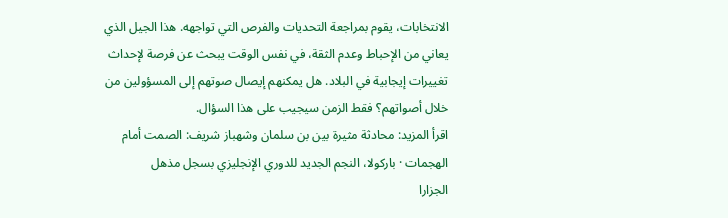الانتخابات، يقوم بمراجعة التحديات والفرص التي تواجهه. هذا الجيل الذي يعاني من الإحباط وعدم الثقة، في نفس الوقت يبحث عن فرصة لإحداث تغييرات إيجابية في البلاد. هل يمكنهم إيصال صوتهم إلى المسؤولين من خلال أصواتهم؟ فقط الزمن سيجيب على هذا السؤال.
اقرأ المزيد: محادثة مثيرة بين بن سلمان وشهباز شريف: الصمت أمام الهجمات · باركولا، النجم الجديد للدوري الإنجليزي بسجل مذهل
الجزارا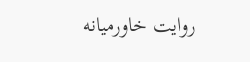روایت خاورمیانه